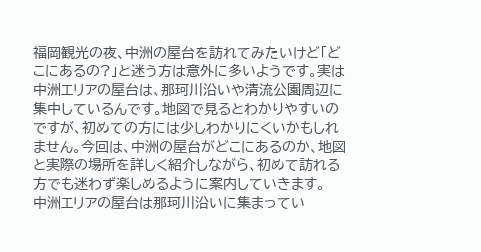福岡観光の夜、中洲の屋台を訪れてみたいけど「どこにあるの?」と迷う方は意外に多いようです。実は中洲エリアの屋台は、那珂川沿いや清流公園周辺に集中しているんです。地図で見るとわかりやすいのですが、初めての方には少しわかりにくいかもしれません。今回は、中洲の屋台がどこにあるのか、地図と実際の場所を詳しく紹介しながら、初めて訪れる方でも迷わず楽しめるように案内していきます。
中洲エリアの屋台は那珂川沿いに集まってい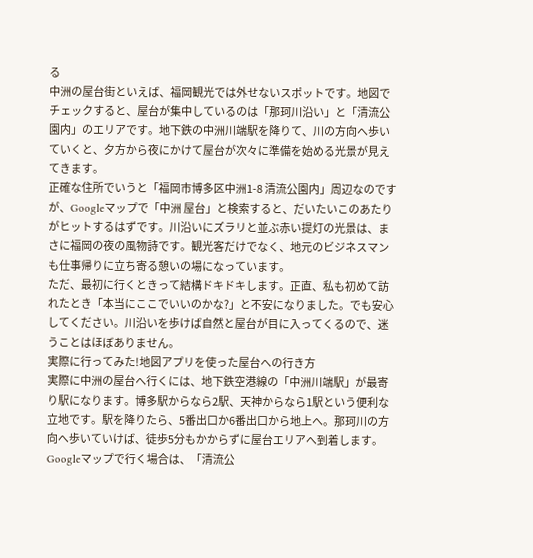る
中洲の屋台街といえば、福岡観光では外せないスポットです。地図でチェックすると、屋台が集中しているのは「那珂川沿い」と「清流公園内」のエリアです。地下鉄の中洲川端駅を降りて、川の方向へ歩いていくと、夕方から夜にかけて屋台が次々に準備を始める光景が見えてきます。
正確な住所でいうと「福岡市博多区中洲1-8 清流公園内」周辺なのですが、Googleマップで「中洲 屋台」と検索すると、だいたいこのあたりがヒットするはずです。川沿いにズラリと並ぶ赤い提灯の光景は、まさに福岡の夜の風物詩です。観光客だけでなく、地元のビジネスマンも仕事帰りに立ち寄る憩いの場になっています。
ただ、最初に行くときって結構ドキドキします。正直、私も初めて訪れたとき「本当にここでいいのかな?」と不安になりました。でも安心してください。川沿いを歩けば自然と屋台が目に入ってくるので、迷うことはほぼありません。
実際に行ってみた!地図アプリを使った屋台への行き方
実際に中洲の屋台へ行くには、地下鉄空港線の「中洲川端駅」が最寄り駅になります。博多駅からなら2駅、天神からなら1駅という便利な立地です。駅を降りたら、5番出口か6番出口から地上へ。那珂川の方向へ歩いていけば、徒歩5分もかからずに屋台エリアへ到着します。
Googleマップで行く場合は、「清流公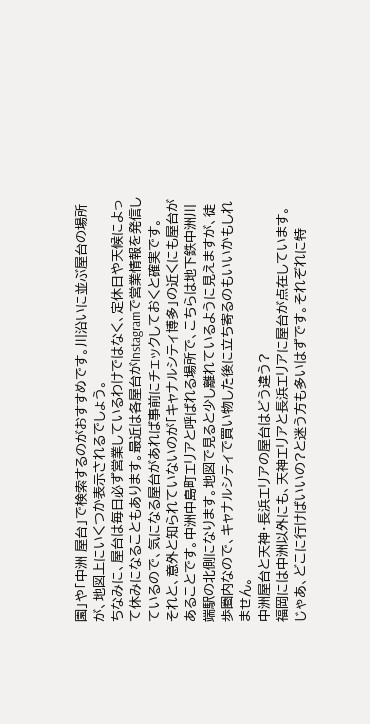園」や「中洲 屋台」で検索するのがおすすめです。川沿いに並ぶ屋台の場所が、地図上にいくつか表示されるでしょう。
ちなみに、屋台は毎日必ず営業しているわけではなく、定休日や天候によって休みになることもあります。最近は各屋台がInstagramで営業情報を発信しているので、気になる屋台があれば事前にチェックしておくと確実です。
それと、意外と知られていないのが「キャナルシティ博多」の近くにも屋台があることです。中洲中島町エリアと呼ばれる場所で、こちらは地下鉄中洲川端駅の北側になります。地図で見ると少し離れているように見えますが、徒歩圏内なので、キャナルシティで買い物した後に立ち寄るのもいいかもしれません。
中洲屋台と天神・長浜エリアの屋台はどう違う?
福岡には中洲以外にも、天神エリアと長浜エリアに屋台が点在しています。じゃあ、どこに行けばいいの?と迷う方も多いはずです。それぞれに特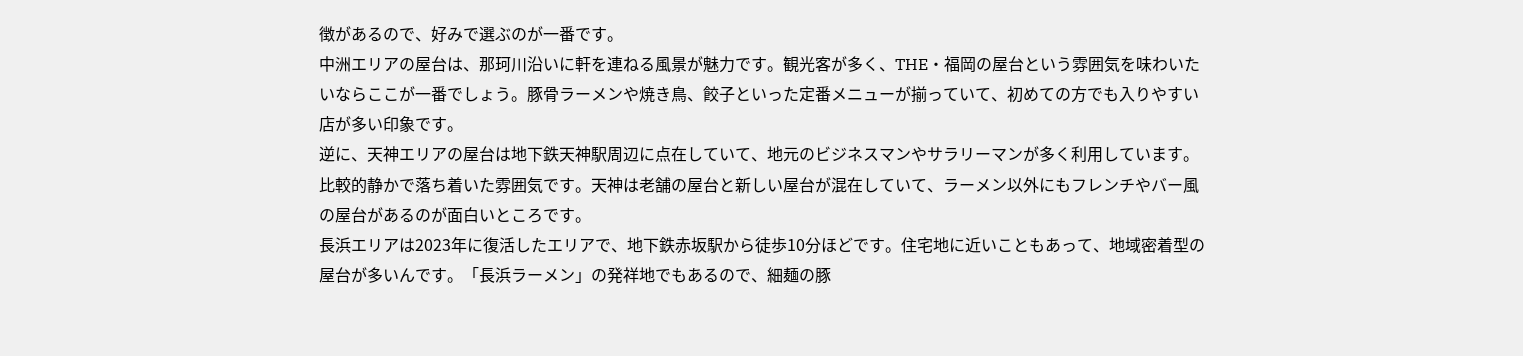徴があるので、好みで選ぶのが一番です。
中洲エリアの屋台は、那珂川沿いに軒を連ねる風景が魅力です。観光客が多く、THE・福岡の屋台という雰囲気を味わいたいならここが一番でしょう。豚骨ラーメンや焼き鳥、餃子といった定番メニューが揃っていて、初めての方でも入りやすい店が多い印象です。
逆に、天神エリアの屋台は地下鉄天神駅周辺に点在していて、地元のビジネスマンやサラリーマンが多く利用しています。比較的静かで落ち着いた雰囲気です。天神は老舗の屋台と新しい屋台が混在していて、ラーメン以外にもフレンチやバー風の屋台があるのが面白いところです。
長浜エリアは2023年に復活したエリアで、地下鉄赤坂駅から徒歩10分ほどです。住宅地に近いこともあって、地域密着型の屋台が多いんです。「長浜ラーメン」の発祥地でもあるので、細麺の豚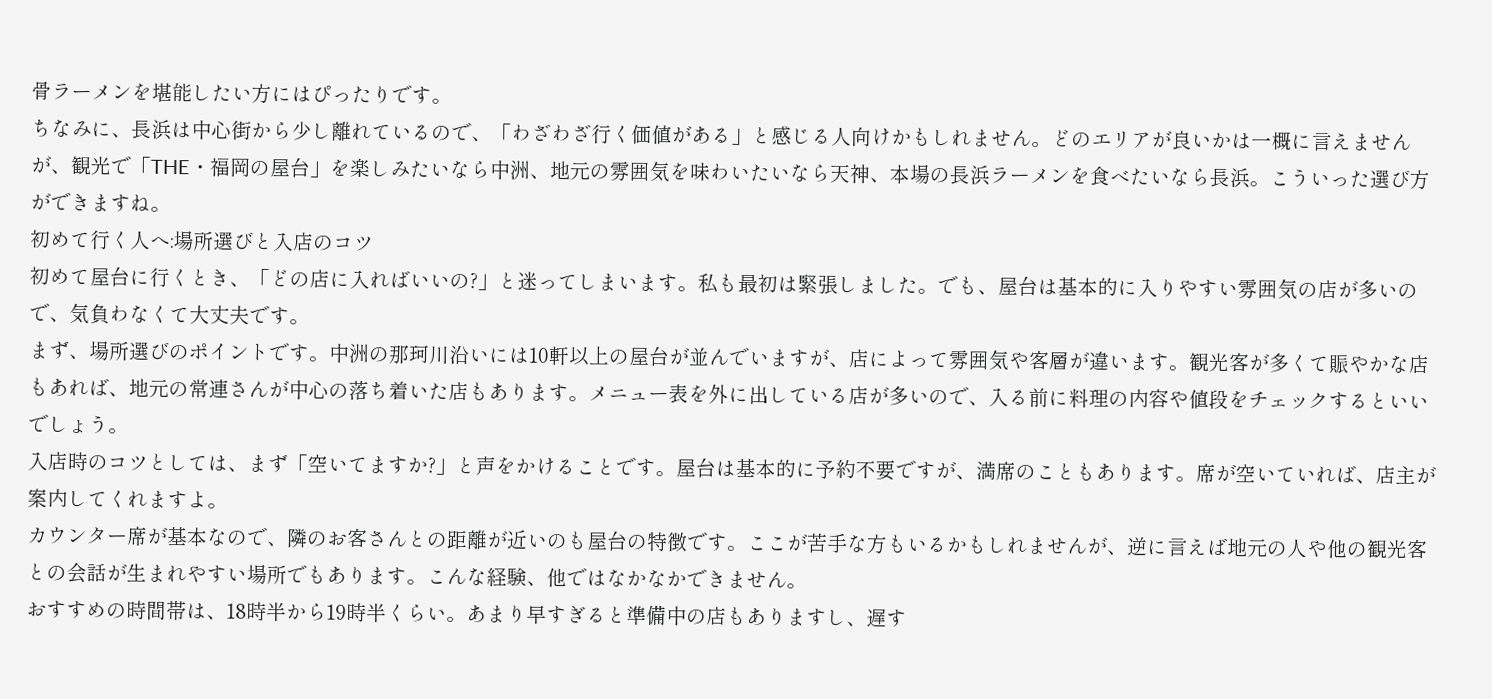骨ラーメンを堪能したい方にはぴったりです。
ちなみに、長浜は中心街から少し離れているので、「わざわざ行く価値がある」と感じる人向けかもしれません。どのエリアが良いかは一概に言えませんが、観光で「THE・福岡の屋台」を楽しみたいなら中洲、地元の雰囲気を味わいたいなら天神、本場の長浜ラーメンを食べたいなら長浜。こういった選び方ができますね。
初めて行く人へ:場所選びと入店のコツ
初めて屋台に行くとき、「どの店に入ればいいの?」と迷ってしまいます。私も最初は緊張しました。でも、屋台は基本的に入りやすい雰囲気の店が多いので、気負わなくて大丈夫です。
まず、場所選びのポイントです。中洲の那珂川沿いには10軒以上の屋台が並んでいますが、店によって雰囲気や客層が違います。観光客が多くて賑やかな店もあれば、地元の常連さんが中心の落ち着いた店もあります。メニュー表を外に出している店が多いので、入る前に料理の内容や値段をチェックするといいでしょう。
入店時のコツとしては、まず「空いてますか?」と声をかけることです。屋台は基本的に予約不要ですが、満席のこともあります。席が空いていれば、店主が案内してくれますよ。
カウンター席が基本なので、隣のお客さんとの距離が近いのも屋台の特徴です。ここが苦手な方もいるかもしれませんが、逆に言えば地元の人や他の観光客との会話が生まれやすい場所でもあります。こんな経験、他ではなかなかできません。
おすすめの時間帯は、18時半から19時半くらい。あまり早すぎると準備中の店もありますし、遅す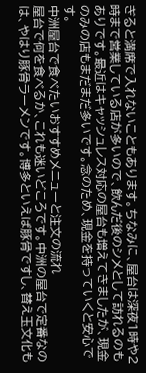ぎると満席で入れないこともあります。ちなみに、屋台は深夜1時や2時まで営業している店が多いので、飲んだ後のシメとして訪れるのもありです。最近はキャッシュレス対応の屋台も増えてきましたが、現金のみの店もまだまだ多いです。念のため、現金を持っていくと安心です。
中洲屋台で食べたいおすすめメニューと注文の流れ
屋台で何を食べるか、これも迷いどころです。中洲の屋台で定番なのは、やはり豚骨ラーメンです。博多といえば豚骨ですし、替え玉文化も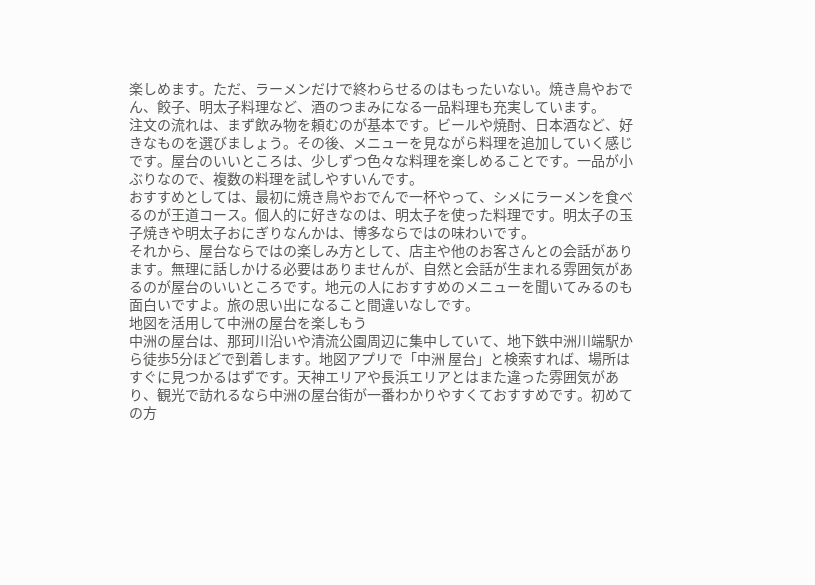楽しめます。ただ、ラーメンだけで終わらせるのはもったいない。焼き鳥やおでん、餃子、明太子料理など、酒のつまみになる一品料理も充実しています。
注文の流れは、まず飲み物を頼むのが基本です。ビールや焼酎、日本酒など、好きなものを選びましょう。その後、メニューを見ながら料理を追加していく感じです。屋台のいいところは、少しずつ色々な料理を楽しめることです。一品が小ぶりなので、複数の料理を試しやすいんです。
おすすめとしては、最初に焼き鳥やおでんで一杯やって、シメにラーメンを食べるのが王道コース。個人的に好きなのは、明太子を使った料理です。明太子の玉子焼きや明太子おにぎりなんかは、博多ならではの味わいです。
それから、屋台ならではの楽しみ方として、店主や他のお客さんとの会話があります。無理に話しかける必要はありませんが、自然と会話が生まれる雰囲気があるのが屋台のいいところです。地元の人におすすめのメニューを聞いてみるのも面白いですよ。旅の思い出になること間違いなしです。
地図を活用して中洲の屋台を楽しもう
中洲の屋台は、那珂川沿いや清流公園周辺に集中していて、地下鉄中洲川端駅から徒歩5分ほどで到着します。地図アプリで「中洲 屋台」と検索すれば、場所はすぐに見つかるはずです。天神エリアや長浜エリアとはまた違った雰囲気があり、観光で訪れるなら中洲の屋台街が一番わかりやすくておすすめです。初めての方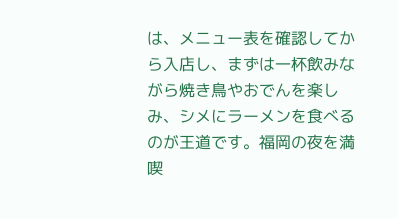は、メニュー表を確認してから入店し、まずは一杯飲みながら焼き鳥やおでんを楽しみ、シメにラーメンを食べるのが王道です。福岡の夜を満喫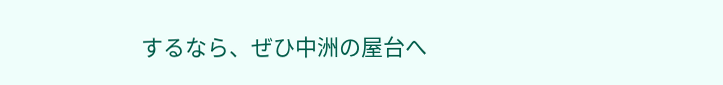するなら、ぜひ中洲の屋台へ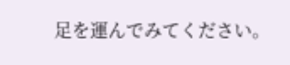足を運んでみてください。